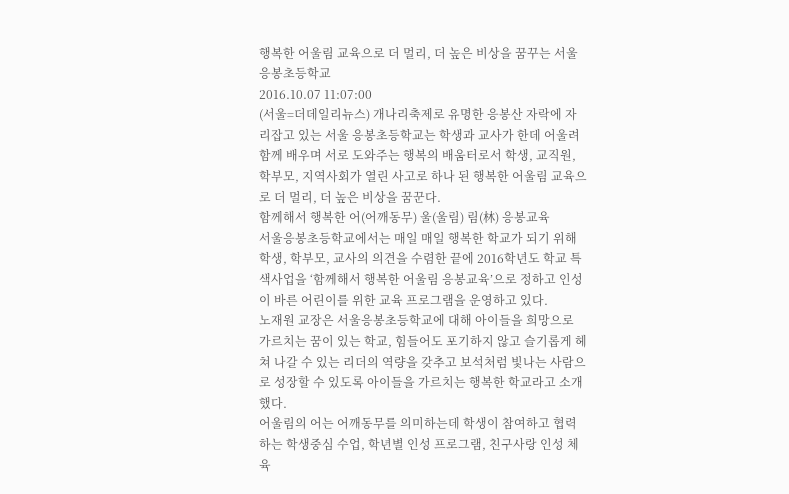행복한 어울림 교육으로 더 멀리, 더 높은 비상을 꿈꾸는 서울응봉초등학교
2016.10.07 11:07:00
(서울=더데일리뉴스) 개나리축제로 유명한 응봉산 자락에 자리잡고 있는 서울 응봉초등학교는 학생과 교사가 한데 어울려 함께 배우며 서로 도와주는 행복의 배움터로서 학생, 교직원, 학부모, 지역사회가 열린 사고로 하나 된 행복한 어울림 교육으로 더 멀리, 더 높은 비상을 꿈꾼다.
함께해서 행복한 어(어깨동무) 울(울림) 림(林) 응봉교육
서울응봉초등학교에서는 매일 매일 행복한 학교가 되기 위해 학생, 학부모, 교사의 의견을 수렴한 끝에 2016학년도 학교 특색사업을 ‘함께해서 행복한 어울림 응봉교육’으로 정하고 인성이 바른 어린이를 위한 교육 프로그램을 운영하고 있다.
노재원 교장은 서울응봉초등학교에 대해 아이들을 희망으로 가르치는 꿈이 있는 학교, 힘들어도 포기하지 않고 슬기롭게 헤쳐 나갈 수 있는 리더의 역량을 갖추고 보석처럼 빛나는 사람으로 성장할 수 있도록 아이들을 가르치는 행복한 학교라고 소개했다.
어울림의 어는 어깨동무를 의미하는데 학생이 참여하고 협력하는 학생중심 수업, 학년별 인성 프로그램, 친구사랑 인성 체육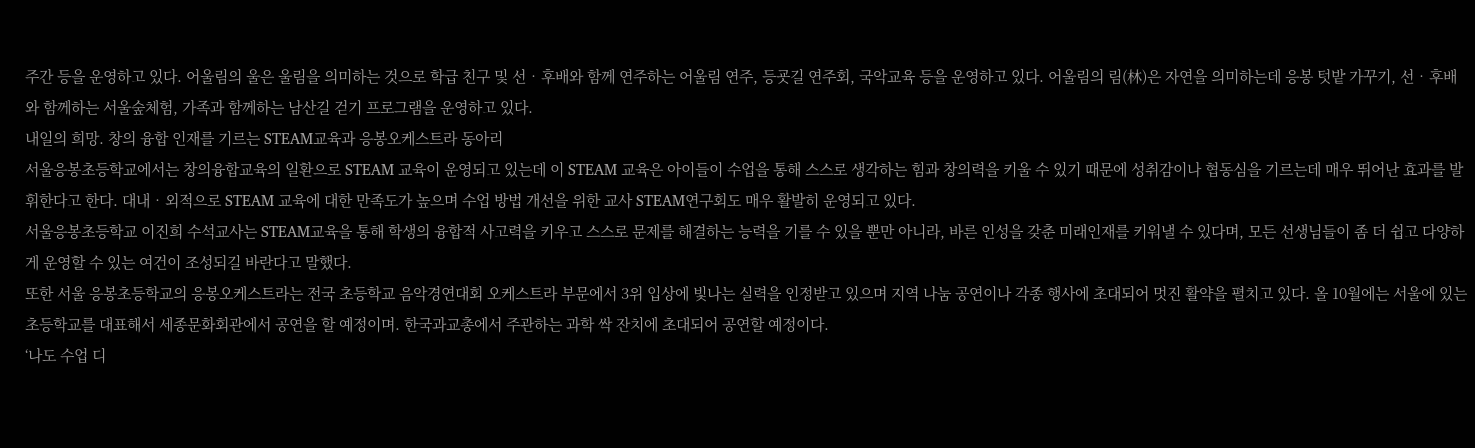주간 등을 운영하고 있다. 어울림의 울은 울림을 의미하는 것으로 학급 친구 및 선‧후배와 함께 연주하는 어울림 연주, 등굣길 연주회, 국악교육 등을 운영하고 있다. 어울림의 림(林)은 자연을 의미하는데 응봉 텃밭 가꾸기, 선‧후배와 함께하는 서울숲체험, 가족과 함께하는 남산길 걷기 프로그램을 운영하고 있다.
내일의 희망. 창의 융합 인재를 기르는 STEAM교육과 응봉오케스트라 동아리
서울응봉초등학교에서는 창의융합교육의 일환으로 STEAM 교육이 운영되고 있는데 이 STEAM 교육은 아이들이 수업을 통해 스스로 생각하는 힘과 창의력을 키울 수 있기 때문에 성취감이나 협동심을 기르는데 매우 뛰어난 효과를 발휘한다고 한다. 대내‧외적으로 STEAM 교육에 대한 만족도가 높으며 수업 방법 개선을 위한 교사 STEAM연구회도 매우 활발히 운영되고 있다.
서울응봉초등학교 이진희 수석교사는 STEAM교육을 통해 학생의 융합적 사고력을 키우고 스스로 문제를 해결하는 능력을 기를 수 있을 뿐만 아니라, 바른 인성을 갖춘 미래인재를 키워낼 수 있다며, 모든 선생님들이 좀 더 쉽고 다양하게 운영할 수 있는 여건이 조성되길 바란다고 말했다.
또한 서울 응봉초등학교의 응봉오케스트라는 전국 초등학교 음악경연대회 오케스트라 부문에서 3위 입상에 빛나는 실력을 인정받고 있으며 지역 나눔 공연이나 각종 행사에 초대되어 멋진 활약을 펼치고 있다. 올 10월에는 서울에 있는 초등학교를 대표해서 세종문화회관에서 공연을 할 예정이며. 한국과교총에서 주관하는 과학 싹 잔치에 초대되어 공연할 예정이다.
‘나도 수업 디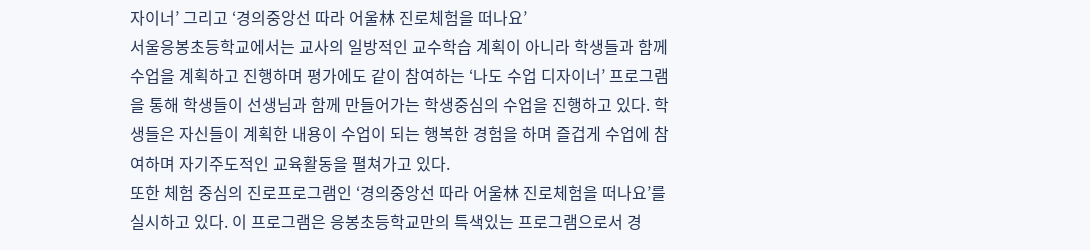자이너’ 그리고 ‘경의중앙선 따라 어울林 진로체험을 떠나요’
서울응봉초등학교에서는 교사의 일방적인 교수학습 계획이 아니라 학생들과 함께 수업을 계획하고 진행하며 평가에도 같이 참여하는 ‘나도 수업 디자이너’ 프로그램을 통해 학생들이 선생님과 함께 만들어가는 학생중심의 수업을 진행하고 있다. 학생들은 자신들이 계획한 내용이 수업이 되는 행복한 경험을 하며 즐겁게 수업에 참여하며 자기주도적인 교육활동을 펼쳐가고 있다.
또한 체험 중심의 진로프로그램인 ‘경의중앙선 따라 어울林 진로체험을 떠나요’를 실시하고 있다. 이 프로그램은 응봉초등학교만의 특색있는 프로그램으로서 경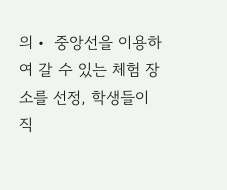의‧ 중앙선을 이용하여 갈 수 있는 체험 장소를 선정, 학생들이 직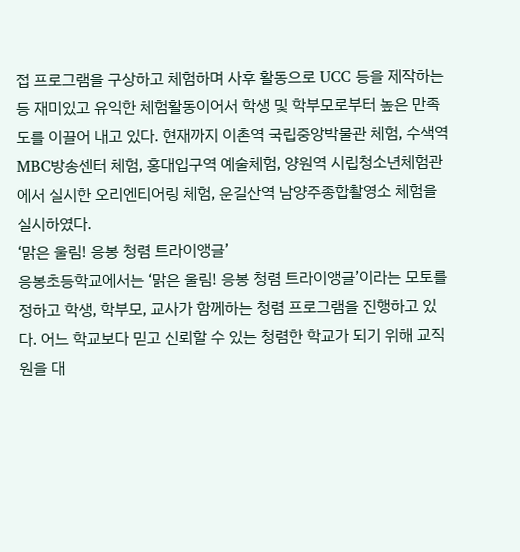접 프로그램을 구상하고 체험하며 사후 활동으로 UCC 등을 제작하는 등 재미있고 유익한 체험활동이어서 학생 및 학부모로부터 높은 만족도를 이끌어 내고 있다. 현재까지 이촌역 국립중앙박물관 체험, 수색역 MBC방송센터 체험, 홍대입구역 예술체험, 양원역 시립청소년체험관에서 실시한 오리엔티어링 체험, 운길산역 남양주종합촬영소 체험을 실시하였다.
‘맑은 울림! 응봉 청렴 트라이앵글’
응봉초등학교에서는 ‘맑은 울림! 응봉 청렴 트라이앵글’이라는 모토를 정하고 학생, 학부모, 교사가 함께하는 청렴 프로그램을 진행하고 있다. 어느 학교보다 믿고 신뢰할 수 있는 청렴한 학교가 되기 위해 교직원을 대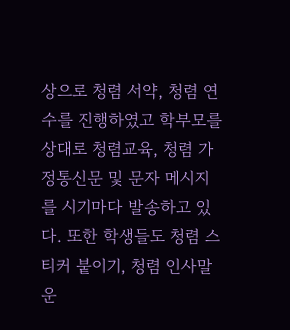상으로 청렴 서약, 청렴 연수를 진행하였고 학부모를 상대로 청렴교육, 청렴 가정통신문 및 문자 메시지를 시기마다 발송하고 있다. 또한 학생들도 청렴 스티커 붙이기, 청렴 인사말 운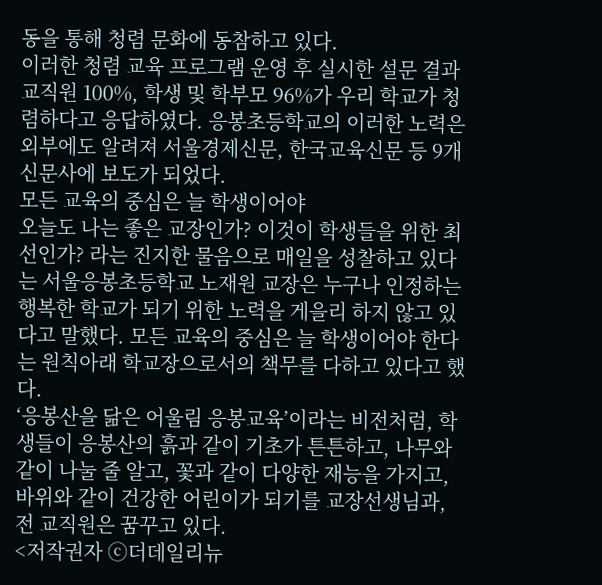동을 통해 청렴 문화에 동참하고 있다.
이러한 청렴 교육 프로그램 운영 후 실시한 설문 결과 교직원 100%, 학생 및 학부모 96%가 우리 학교가 청렴하다고 응답하였다. 응봉초등학교의 이러한 노력은 외부에도 알려져 서울경제신문, 한국교육신문 등 9개 신문사에 보도가 되었다.
모든 교육의 중심은 늘 학생이어야
오늘도 나는 좋은 교장인가? 이것이 학생들을 위한 최선인가? 라는 진지한 물음으로 매일을 성찰하고 있다는 서울응봉초등학교 노재원 교장은 누구나 인정하는 행복한 학교가 되기 위한 노력을 게을리 하지 않고 있다고 말했다. 모든 교육의 중심은 늘 학생이어야 한다는 원칙아래 학교장으로서의 책무를 다하고 있다고 했다.
‘응봉산을 닮은 어울림 응봉교육’이라는 비전처럼, 학생들이 응봉산의 흙과 같이 기초가 튼튼하고, 나무와 같이 나눌 줄 알고, 꽃과 같이 다양한 재능을 가지고, 바위와 같이 건강한 어린이가 되기를 교장선생님과, 전 교직원은 꿈꾸고 있다.
<저작권자 ⓒ더데일리뉴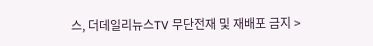스, 더데일리뉴스TV 무단전재 및 재배포 금지 >